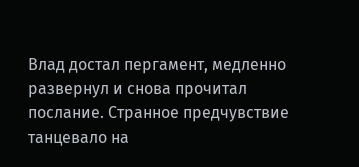Влад достал пергамент, медленно развернул и снова прочитал послание. Странное предчувствие танцевало на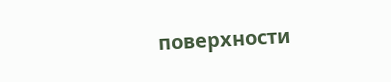поверхности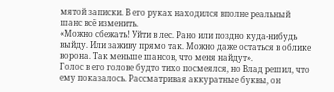мятой записки. В его руках находился вполне реальный шанс всё изменить.
«Можно сбежать! Уйти в лес. Рано или поздно куда-нибудь выйду. Или заживу прямо так. Можно даже остаться в облике ворона. Так меньше шансов, что меня найдут».
Голос в его голове будто тихо посмеялся, но Влад решил, что ему показалось. Рассматривая аккуратные буквы, он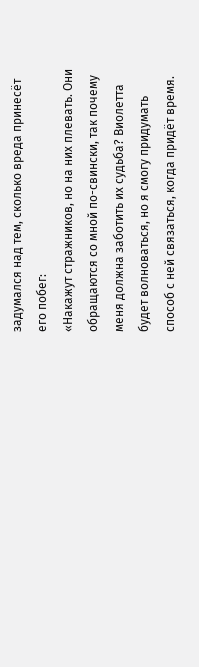задумался над тем, сколько вреда принесёт его побег:
«Накажут стражников, но на них плевать. Они обращаются со мной по-свински, так почему меня должна заботить их судьба? Виолетта будет волноваться, но я смогу придумать способ с ней связаться, когда придёт время.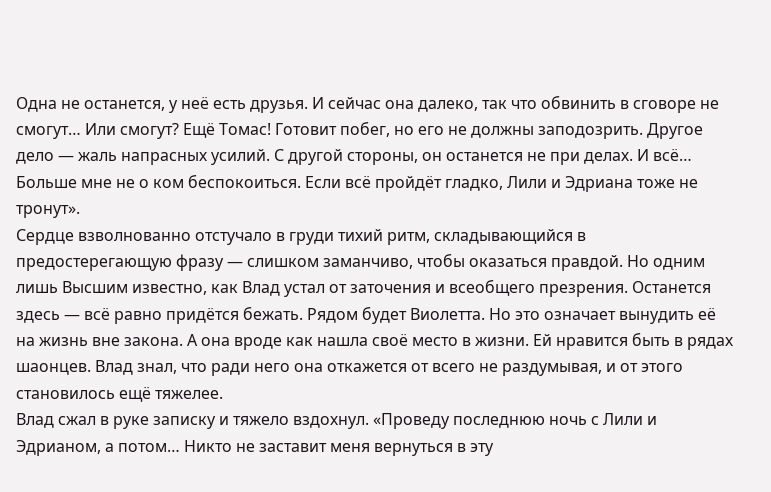Одна не останется, у неё есть друзья. И сейчас она далеко, так что обвинить в сговоре не смогут… Или смогут? Ещё Томас! Готовит побег, но его не должны заподозрить. Другое дело — жаль напрасных усилий. С другой стороны, он останется не при делах. И всё… Больше мне не о ком беспокоиться. Если всё пройдёт гладко, Лили и Эдриана тоже не тронут».
Сердце взволнованно отстучало в груди тихий ритм, складывающийся в предостерегающую фразу — слишком заманчиво, чтобы оказаться правдой. Но одним лишь Высшим известно, как Влад устал от заточения и всеобщего презрения. Останется здесь — всё равно придётся бежать. Рядом будет Виолетта. Но это означает вынудить её на жизнь вне закона. А она вроде как нашла своё место в жизни. Ей нравится быть в рядах шаонцев. Влад знал, что ради него она откажется от всего не раздумывая, и от этого становилось ещё тяжелее.
Влад сжал в руке записку и тяжело вздохнул. «Проведу последнюю ночь с Лили и Эдрианом, а потом… Никто не заставит меня вернуться в эту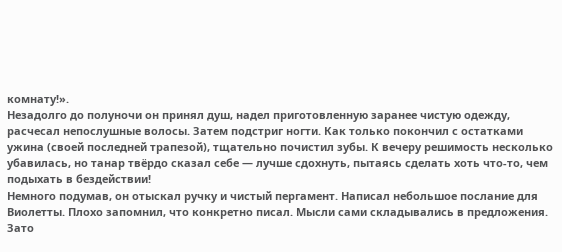комнату!».
Незадолго до полуночи он принял душ, надел приготовленную заранее чистую одежду, расчесал непослушные волосы. Затем подстриг ногти. Как только покончил с остатками ужина (своей последней трапезой), тщательно почистил зубы. К вечеру решимость несколько убавилась, но танар твёрдо сказал себе — лучше сдохнуть, пытаясь сделать хоть что-то, чем подыхать в бездействии!
Немного подумав, он отыскал ручку и чистый пергамент. Написал небольшое послание для Виолетты. Плохо запомнил, что конкретно писал. Мысли сами складывались в предложения. Зато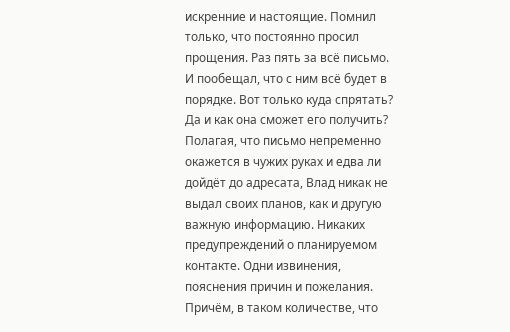искренние и настоящие. Помнил только, что постоянно просил прощения. Раз пять за всё письмо. И пообещал, что с ним всё будет в порядке. Вот только куда спрятать? Да и как она сможет его получить?
Полагая, что письмо непременно окажется в чужих руках и едва ли дойдёт до адресата, Влад никак не выдал своих планов, как и другую важную информацию. Никаких предупреждений о планируемом контакте. Одни извинения, пояснения причин и пожелания. Причём, в таком количестве, что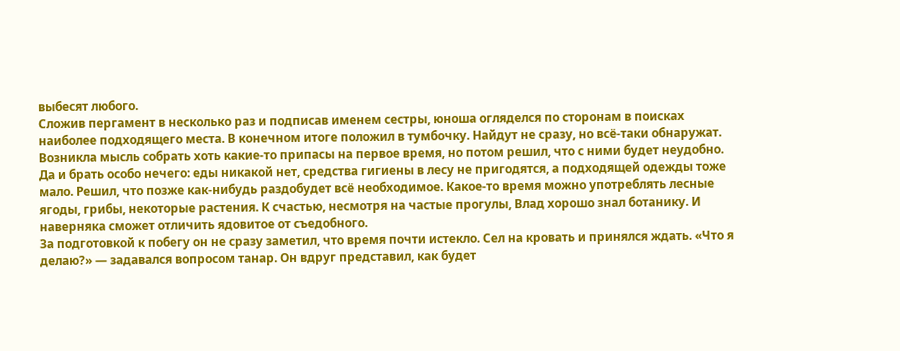выбесят любого.
Сложив пергамент в несколько раз и подписав именем сестры, юноша огляделся по сторонам в поисках наиболее подходящего места. В конечном итоге положил в тумбочку. Найдут не сразу, но всё-таки обнаружат.
Возникла мысль собрать хоть какие-то припасы на первое время, но потом решил, что с ними будет неудобно. Да и брать особо нечего: еды никакой нет, средства гигиены в лесу не пригодятся, а подходящей одежды тоже мало. Решил, что позже как-нибудь раздобудет всё необходимое. Какое-то время можно употреблять лесные ягоды, грибы, некоторые растения. К счастью, несмотря на частые прогулы, Влад хорошо знал ботанику. И наверняка сможет отличить ядовитое от съедобного.
За подготовкой к побегу он не сразу заметил, что время почти истекло. Сел на кровать и принялся ждать. «Что я делаю?» — задавался вопросом танар. Он вдруг представил, как будет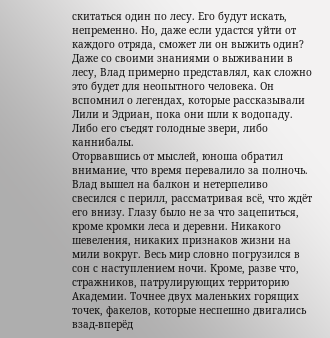скитаться один по лесу. Его будут искать, непременно. Но, даже если удастся уйти от каждого отряда, сможет ли он выжить один? Даже со своими знаниями о выживании в лесу, Влад примерно представлял, как сложно это будет для неопытного человека. Он вспомнил о легендах, которые рассказывали Лили и Эдриан, пока они шли к водопаду. Либо его съедят голодные звери, либо каннибалы.
Оторвавшись от мыслей, юноша обратил внимание, что время перевалило за полночь. Влад вышел на балкон и нетерпеливо свесился с перилл, рассматривая всё, что ждёт его внизу. Глазу было не за что зацепиться, кроме кромки леса и деревни. Никакого шевеления, никаких признаков жизни на мили вокруг. Весь мир словно погрузился в сон с наступлением ночи. Кроме, разве что, стражников, патрулирующих территорию Академии. Точнее двух маленьких горящих точек, факелов, которые неспешно двигались взад-вперёд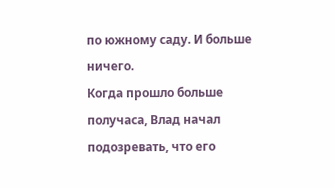по южному саду. И больше ничего.
Когда прошло больше получаса, Влад начал подозревать, что его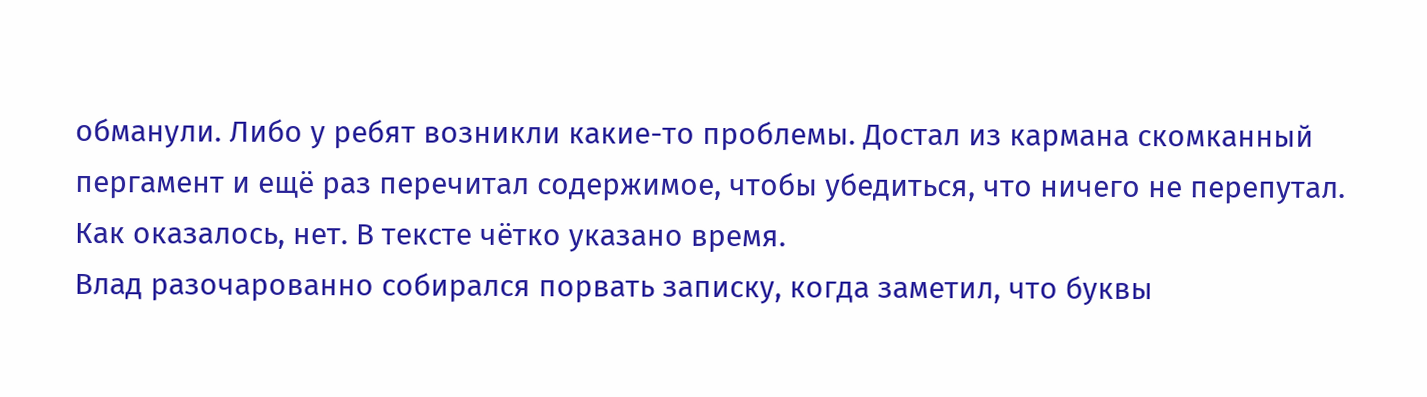обманули. Либо у ребят возникли какие-то проблемы. Достал из кармана скомканный пергамент и ещё раз перечитал содержимое, чтобы убедиться, что ничего не перепутал. Как оказалось, нет. В тексте чётко указано время.
Влад разочарованно собирался порвать записку, когда заметил, что буквы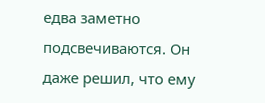едва заметно подсвечиваются. Он даже решил, что ему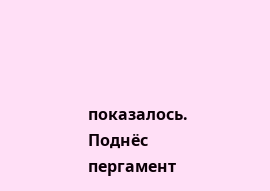показалось. Поднёс пергамент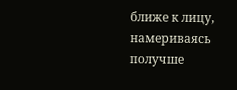ближе к лицу, намериваясь получше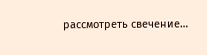рассмотреть свечение…